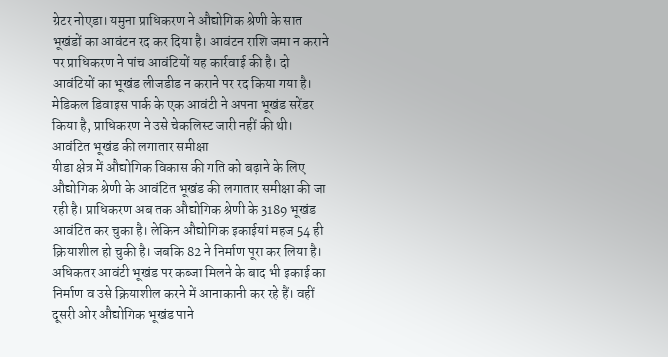ग्रेटर नोएडा। यमुना प्राधिकरण ने औद्योगिक श्रेणी के सात भूखंडों का आवंटन रद कर दिया है। आवंटन राशि जमा न कराने पर प्राधिकरण ने पांच आवंटियों यह कार्रवाई की है। दो आवंटियों का भूखंड लीजडीड न कराने पर रद किया गया है।
मेडिकल डिवाइस पार्क के एक आवंटी ने अपना भूखंड सरेंडर किया है, प्राधिकरण ने उसे चेकलिस्ट जारी नहीं की थी।
आवंटित भूखंड की लगातार समीक्षा
यीडा क्षेत्र में औद्योगिक विकास की गति को बढ़ाने के लिए औद्योगिक श्रेणी के आवंटित भूखंड की लगातार समीक्षा की जा रही है। प्राधिकरण अब तक औद्योगिक श्रेणी के 3189 भूखंड आवंटित कर चुका है। लेकिन औद्योगिक इकाईयां महज 54 ही क्रियाशील हो चुकी है। जबकि 82 ने निर्माण पूरा कर लिया है।
अधिकतर आवंटी भूखंड पर कब्जा मिलने के बाद भी इकाई का निर्माण व उसे क्रियाशील करने में आनाकानी कर रहे हैं। वहीं दूसरी ओर औद्योगिक भूखंड पाने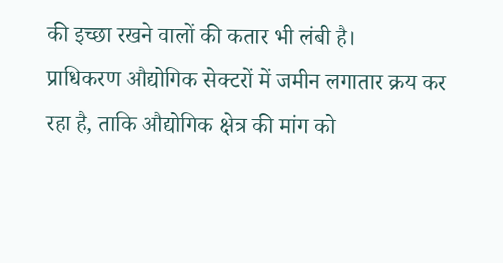की इच्छा रखने वालों की कतार भी लंबी है।
प्राधिकरण औद्योगिक सेक्टरों में जमीन लगातार क्रय कर रहा है, ताकि औद्योगिक क्षेत्र की मांग को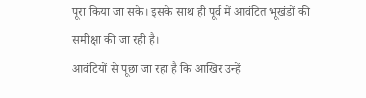पूरा किया जा सके। इसके साथ ही पूर्व में आवंटित भूखंडों की समीक्षा की जा रही है।
आवंटियों से पूछा जा रहा है कि आखिर उन्हें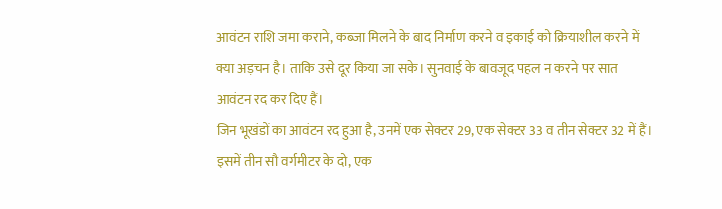आवंटन राशि जमा कराने, कब्जा मिलने के बाद निर्माण करने व इकाई को क्रियाशील करने में क्या अड़चन है। ताकि उसे दूर किया जा सके। सुनवाई के बावजूद पहल न करने पर सात आवंटन रद कर दिए हैं।
जिन भूखंडों का आवंटन रद हुआ है, उनमें एक सेक्टर 29, एक सेक्टर 33 व तीन सेक्टर 32 में हैं। इसमें तीन सौ वर्गमीटर के दो, एक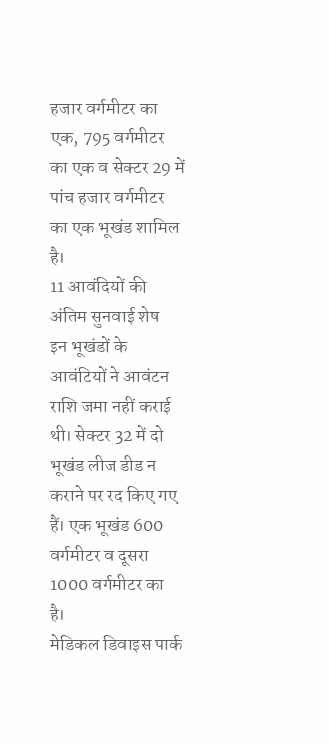हजार वर्गमीटर का एक, 795 वर्गमीटर का एक व सेक्टर 29 में पांच हजार वर्गमीटर का एक भूखंड शामिल है।
11 आवंदियों की अंतिम सुनवाई शेष
इन भूखंडों के आवंटियों ने आवंटन राशि जमा नहीं कराई थी। सेक्टर 32 में दो भूखंड लीज डीड न कराने पर रद किए गए हैं। एक भूखंड 600 वर्गमीटर व दूसरा 1000 वर्गमीटर का है।
मेडिकल डिवाइस पार्क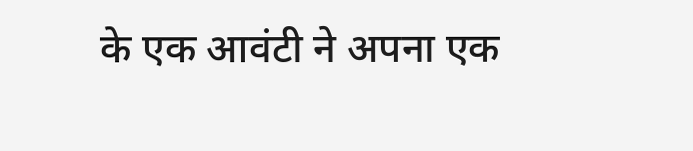के एक आवंटी ने अपना एक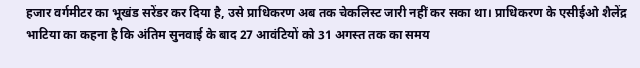हजार वर्गमीटर का भूखंड सरेंडर कर दिया है, उसे प्राधिकरण अब तक चेकलिस्ट जारी नहीं कर सका था। प्राधिकरण के एसीईओ शैलेंद्र भाटिया का कहना है कि अंतिम सुनवाई के बाद 27 आवंटियों को 31 अगस्त तक का समय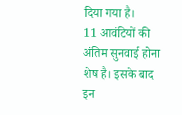दिया गया है।
11 आवंटियों की अंतिम सुनवाई होना शेष है। इसके बाद इन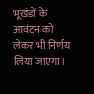भूखंडों के आवंटन को लेकर भी निर्णय लिया जाएगा।